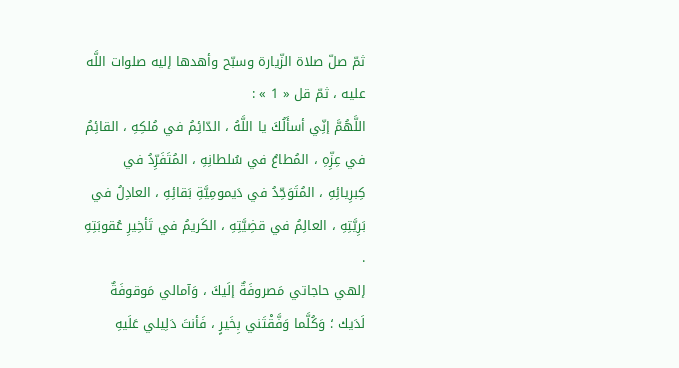ثمّ صلّ صلاة الزّيارة وسبّح وأهدها إليه صلوات اللَّه عليه ، ثمّ قل « 1 » :
اللَّهُمَّ إنِّي أسأَلُكَ يا اللَّهُ ، الدّائِمُ في مُلكِهِ ، القائِمُ في عِزِّهِ ، المُطاعُ في سُلطانِهِ ، المُتَفَرِّدُ في كِبرِيائِهِ ، المُتَوَحِّدُ في دَيمومِيَّةِ بَقائِهِ ، العادِلُ في بَرِيَّتِهِ ، العالِمُ في قضِيَّتِهِ ، الكَريمُ في تَأخِيرِ عُقوبَتِهِ .
إلهي حاجاتي مَصروفَةٌ إلَيكَ ، وَآمالي مَوقوفَةٌ لَدَيك ؛ وَكُلَّما وَفَّقْتَني بِخَيرٍ ، فَأنتَ دَلِيلي عَلَيهِ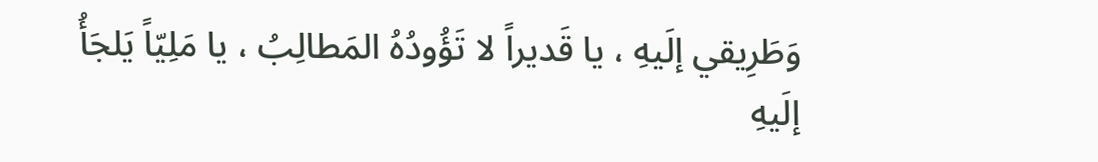وَطَرِيقي إلَيهِ ، يا قَديراً لا تَؤُودُهُ المَطالِبُ ، يا مَلِيّاً يَلجَأُ إلَيهِ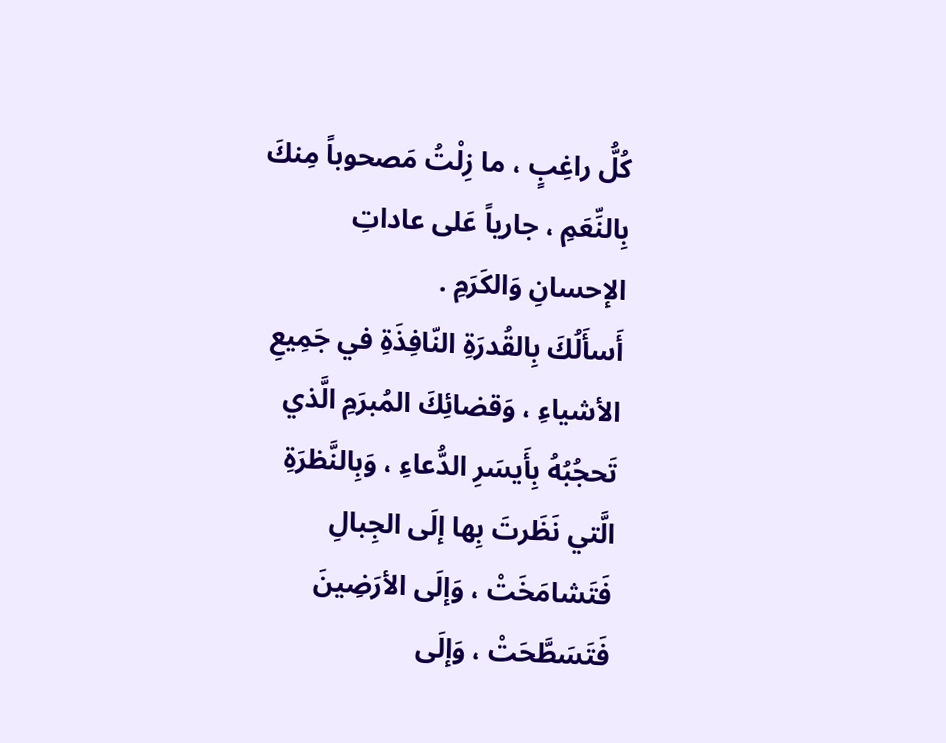كُلُّ راغِبٍ ، ما زِلْتُ مَصحوباً مِنكَ بِالنِّعَمِ ، جارياً عَلى عاداتِ الإحسانِ وَالكَرَمِ .
أَسأَلُكَ بِالقُدرَةِ النّافِذَةِ في جَمِيعِ الأشياءِ ، وَقضائِكَ المُبرَمِ الَّذي تَحجُبُهُ بِأَيسَرِ الدُّعاءِ ، وَبِالنَّظرَةِ الَّتي نَظَرتَ بِها إلَى الجِبالِ فَتَشامَخَتْ ، وَإلَى الأرَضِينَ فَتَسَطَّحَتْ ، وَإلَى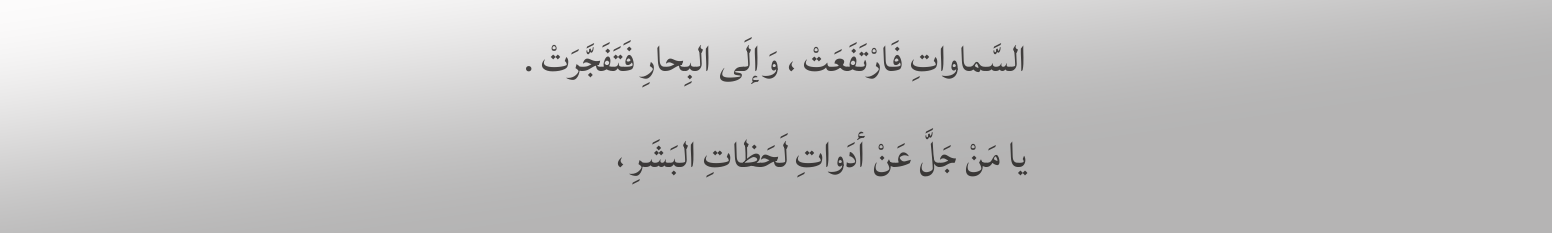السَّماواتِ فَارْتَفَعَتْ ، وَإلَى البِحارِ فَتَفَجَّرَتْ .
يا مَنْ جَلَّ عَنْ أدَواتِ لَحَظاتِ البَشَرِ ،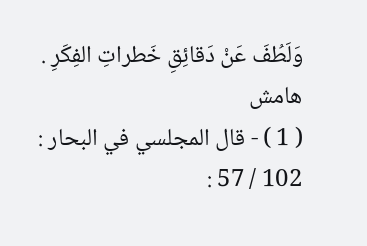وَلَطُفَ عَنْ دَقائِقِ خَطراتِ الفِكَرِ .
هامش
( 1 ) - قال المجلسي في البحار : 102 / 57 :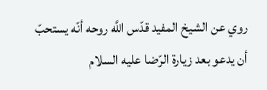روي عن الشيخ المفيد قدّس اللَّه روحه أنّه يستحبّ أن يدعو بعد زيارة الرّضا عليه السلام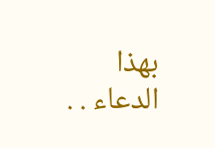بهذا الدعاء . .